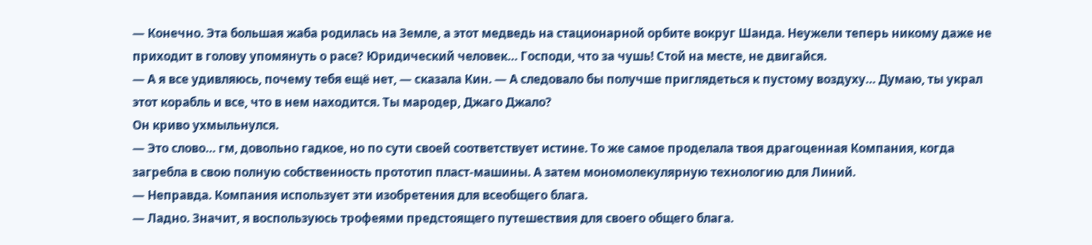— Конечно. Эта большая жаба родилась на Земле, а этот медведь на стационарной орбите вокруг Шанда. Неужели теперь никому даже не приходит в голову упомянуть о расе? Юридический человек… Господи, что за чушь! Стой на месте, не двигайся.
— А я все удивляюсь, почему тебя ещё нет, — сказала Кин. — А следовало бы получше приглядеться к пустому воздуху… Думаю, ты украл этот корабль и все, что в нем находится. Ты мародер, Джаго Джало?
Он криво ухмыльнулся.
— Это слово… гм, довольно гадкое, но по сути своей соответствует истине. То же самое проделала твоя драгоценная Компания, когда загребла в свою полную собственность прототип пласт-машины. А затем мономолекулярную технологию для Линий.
— Неправда. Компания использует эти изобретения для всеобщего блага.
— Ладно. Значит, я воспользуюсь трофеями предстоящего путешествия для своего общего блага.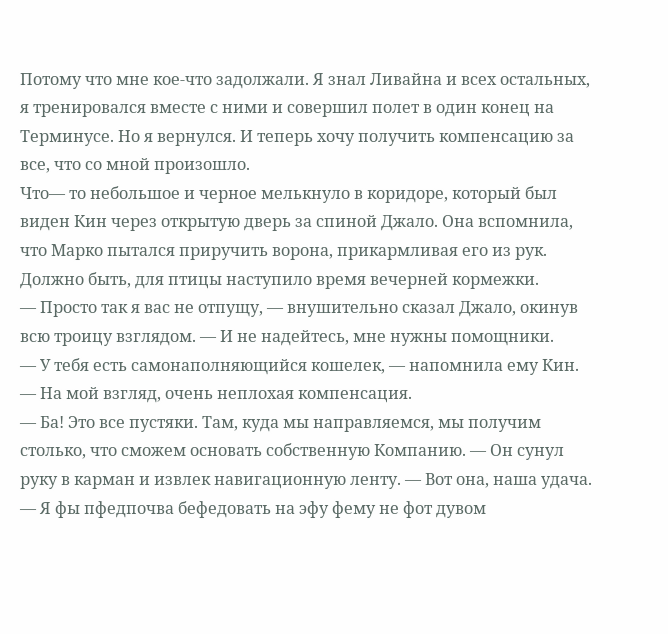Потому что мне кое-что задолжали. Я знал Ливайна и всех остальных, я тренировался вместе с ними и совершил полет в один конец на Терминусе. Но я вернулся. И теперь хочу получить компенсацию за все, что со мной произошло.
Что— то небольшое и черное мелькнуло в коридоре, который был виден Кин через открытую дверь за спиной Джало. Она вспомнила, что Марко пытался приручить ворона, прикармливая его из рук. Должно быть, для птицы наступило время вечерней кормежки.
— Просто так я вас не отпущу, — внушительно сказал Джало, окинув всю троицу взглядом. — И не надейтесь, мне нужны помощники.
— У тебя есть самонаполняющийся кошелек, — напомнила ему Кин. — На мой взгляд, очень неплохая компенсация.
— Ба! Это все пустяки. Там, куда мы направляемся, мы получим столько, что сможем основать собственную Компанию. — Он сунул руку в карман и извлек навигационную ленту. — Вот она, наша удача.
— Я фы пфедпочва бефедовать на эфу фему не фот дувом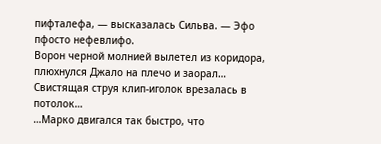пифталефа, — высказалась Сильва. — Эфо пфосто нефевлифо.
Ворон черной молнией вылетел из коридора, плюхнулся Джало на плечо и заорал… Свистящая струя клип-иголок врезалась в потолок…
…Марко двигался так быстро, что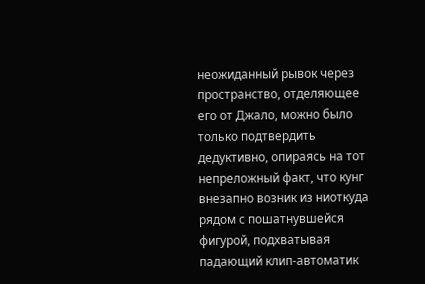неожиданный рывок через пространство, отделяющее его от Джало, можно было только подтвердить дедуктивно, опираясь на тот непреложный факт, что кунг внезапно возник из ниоткуда рядом с пошатнувшейся фигурой, подхватывая падающий клип-автоматик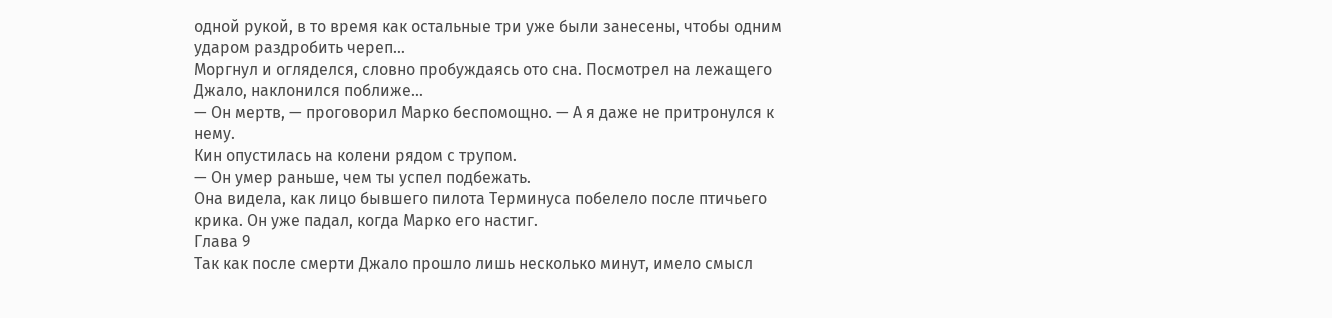одной рукой, в то время как остальные три уже были занесены, чтобы одним ударом раздробить череп…
Моргнул и огляделся, словно пробуждаясь ото сна. Посмотрел на лежащего Джало, наклонился поближе…
— Он мертв, — проговорил Марко беспомощно. — А я даже не притронулся к нему.
Кин опустилась на колени рядом с трупом.
— Он умер раньше, чем ты успел подбежать.
Она видела, как лицо бывшего пилота Терминуса побелело после птичьего крика. Он уже падал, когда Марко его настиг.
Глава 9
Так как после смерти Джало прошло лишь несколько минут, имело смысл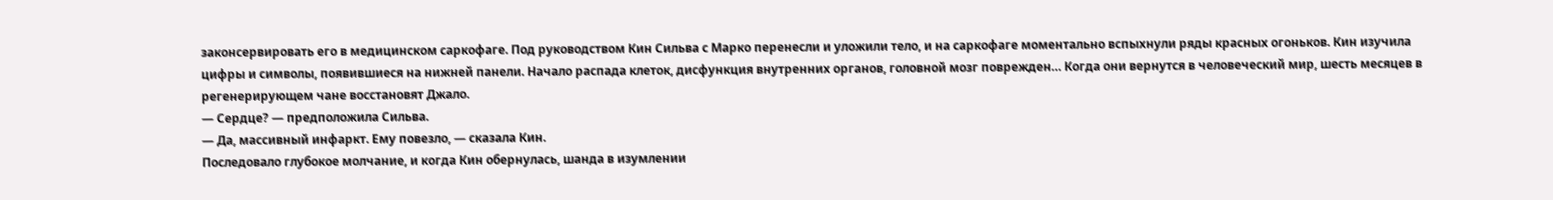законсервировать его в медицинском саркофаге. Под руководством Кин Сильва с Марко перенесли и уложили тело, и на саркофаге моментально вспыхнули ряды красных огоньков. Кин изучила цифры и символы, появившиеся на нижней панели. Начало распада клеток, дисфункция внутренних органов, головной мозг поврежден… Когда они вернутся в человеческий мир, шесть месяцев в регенерирующем чане восстановят Джало.
— Сердце? — предположила Сильва.
— Да, массивный инфаркт. Ему повезло, — сказала Кин.
Последовало глубокое молчание, и когда Кин обернулась, шанда в изумлении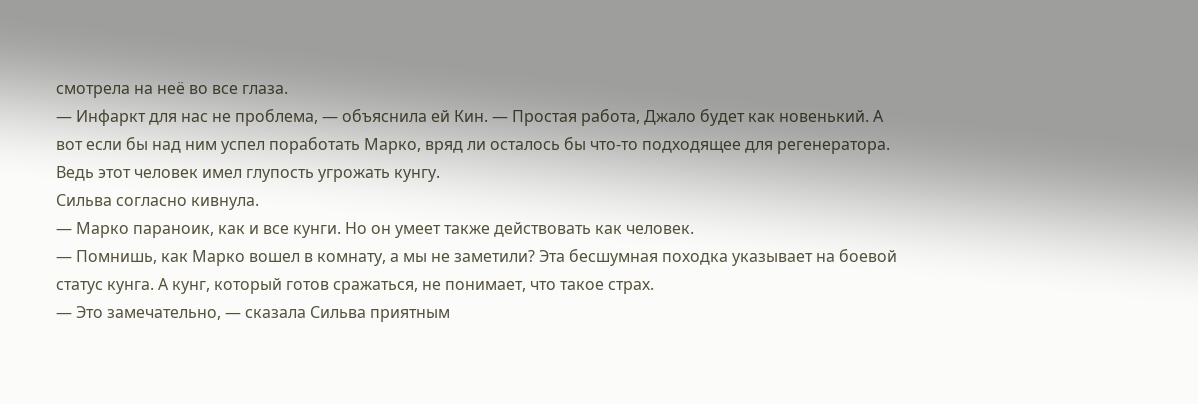смотрела на неё во все глаза.
— Инфаркт для нас не проблема, — объяснила ей Кин. — Простая работа, Джало будет как новенький. А вот если бы над ним успел поработать Марко, вряд ли осталось бы что-то подходящее для регенератора. Ведь этот человек имел глупость угрожать кунгу.
Сильва согласно кивнула.
— Марко параноик, как и все кунги. Но он умеет также действовать как человек.
— Помнишь, как Марко вошел в комнату, а мы не заметили? Эта бесшумная походка указывает на боевой статус кунга. А кунг, который готов сражаться, не понимает, что такое страх.
— Это замечательно, — сказала Сильва приятным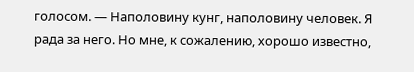голосом. — Наполовину кунг, наполовину человек. Я рада за него. Но мне, к сожалению, хорошо известно,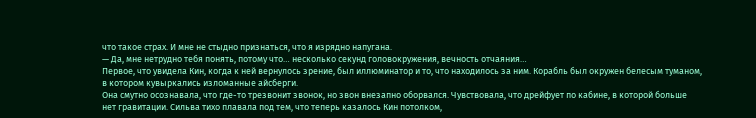что такое страх. И мне не стыдно признаться, что я изрядно напугана.
— Да, мне нетрудно тебя понять, потому что… несколько секунд головокружения, вечность отчаяния…
Первое, что увидела Кин, когда к ней вернулось зрение, был иллюминатор и то, что находилось за ним. Корабль был окружен белесым туманом, в котором кувыркались изломанные айсберги.
Она смутно осознавала, что где-то трезвонит звонок, но звон внезапно оборвался. Чувствовала, что дрейфует по кабине, в которой больше нет гравитации. Сильва тихо плавала под тем, что теперь казалось Кин потолком,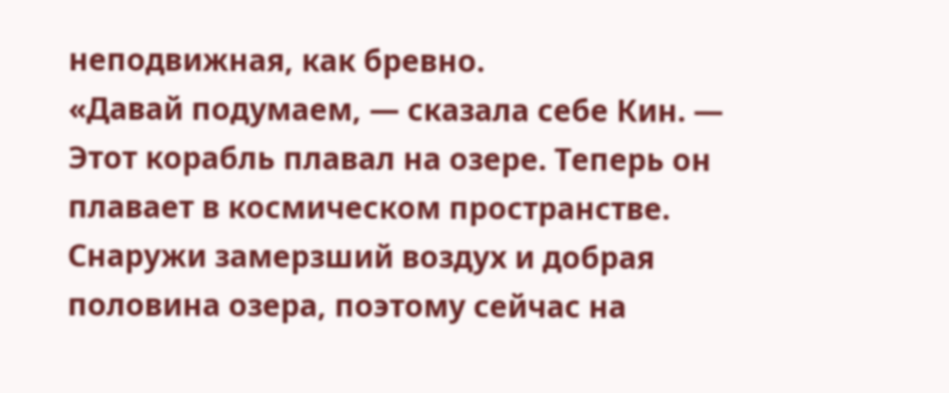неподвижная, как бревно.
«Давай подумаем, — сказала себе Кин. — Этот корабль плавал на озере. Теперь он плавает в космическом пространстве. Снаружи замерзший воздух и добрая половина озера, поэтому сейчас на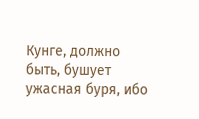Кунге, должно быть, бушует ужасная буря, ибо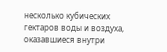несколько кубических гектаров воды и воздуха, оказавшиеся внутри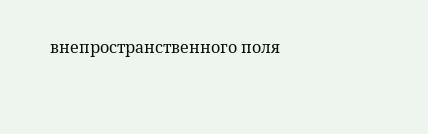внепространственного поля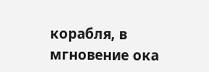корабля, в мгновение ока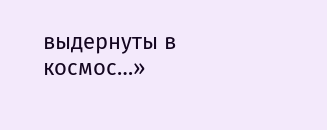выдернуты в космос…»